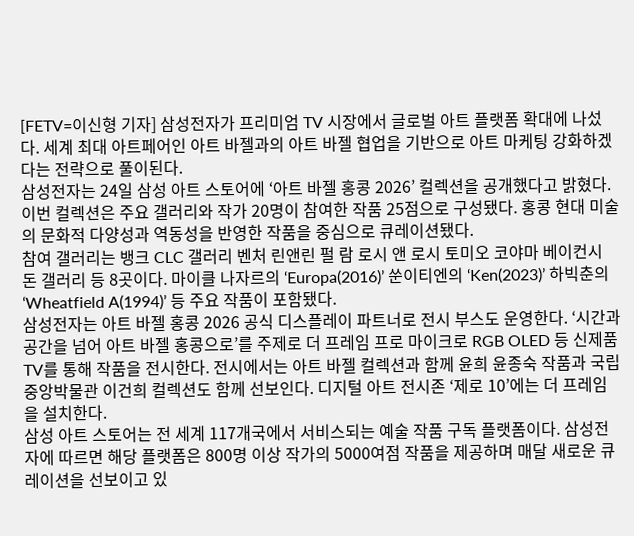[FETV=이신형 기자] 삼성전자가 프리미엄 TV 시장에서 글로벌 아트 플랫폼 확대에 나섰다. 세계 최대 아트페어인 아트 바젤과의 아트 바젤 협업을 기반으로 아트 마케팅 강화하겠다는 전략으로 풀이된다.
삼성전자는 24일 삼성 아트 스토어에 ‘아트 바젤 홍콩 2026’ 컬렉션을 공개했다고 밝혔다.
이번 컬렉션은 주요 갤러리와 작가 20명이 참여한 작품 25점으로 구성됐다. 홍콩 현대 미술의 문화적 다양성과 역동성을 반영한 작품을 중심으로 큐레이션됐다.
참여 갤러리는 뱅크 CLC 갤러리 벤처 린앤린 펄 람 로시 앤 로시 토미오 코야마 베이컨시 돈 갤러리 등 8곳이다. 마이클 나자르의 ‘Europa(2016)’ 쑨이티엔의 ‘Ken(2023)’ 하빅춘의 ‘Wheatfield A(1994)’ 등 주요 작품이 포함됐다.
삼성전자는 아트 바젤 홍콩 2026 공식 디스플레이 파트너로 전시 부스도 운영한다. ‘시간과 공간을 넘어 아트 바젤 홍콩으로’를 주제로 더 프레임 프로 마이크로 RGB OLED 등 신제품 TV를 통해 작품을 전시한다. 전시에서는 아트 바젤 컬렉션과 함께 윤희 윤종숙 작품과 국립중앙박물관 이건희 컬렉션도 함께 선보인다. 디지털 아트 전시존 ‘제로 10’에는 더 프레임을 설치한다.
삼성 아트 스토어는 전 세계 117개국에서 서비스되는 예술 작품 구독 플랫폼이다. 삼성전자에 따르면 해당 플랫폼은 800명 이상 작가의 5000여점 작품을 제공하며 매달 새로운 큐레이션을 선보이고 있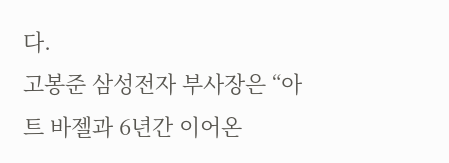다.
고봉준 삼성전자 부사장은 “아트 바젤과 6년간 이어온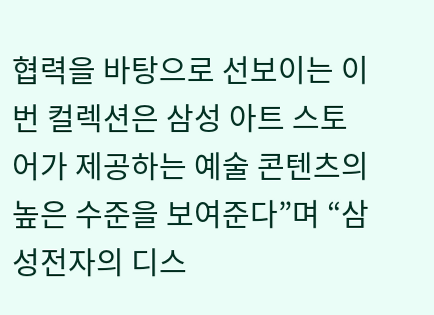협력을 바탕으로 선보이는 이번 컬렉션은 삼성 아트 스토어가 제공하는 예술 콘텐츠의 높은 수준을 보여준다”며 “삼성전자의 디스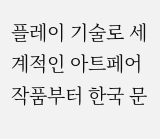플레이 기술로 세계적인 아트페어 작품부터 한국 문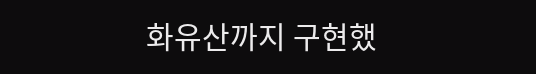화유산까지 구현했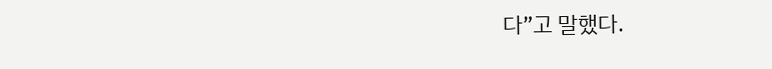다”고 말했다.